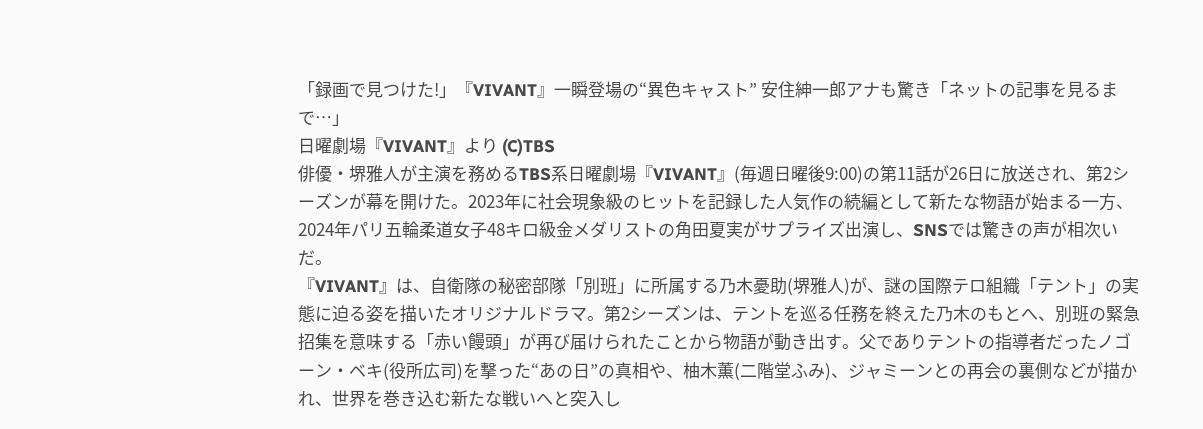「録画で見つけた!」『VIVANT』一瞬登場の“異色キャスト” 安住紳一郎アナも驚き「ネットの記事を見るまで…」
日曜劇場『VIVANT』より (C)TBS
俳優・堺雅人が主演を務めるTBS系日曜劇場『VIVANT』(毎週日曜後9:00)の第11話が26日に放送され、第2シーズンが幕を開けた。2023年に社会現象級のヒットを記録した人気作の続編として新たな物語が始まる一方、2024年パリ五輪柔道女子48キロ級金メダリストの角田夏実がサプライズ出演し、SNSでは驚きの声が相次いだ。
『VIVANT』は、自衛隊の秘密部隊「別班」に所属する乃木憂助(堺雅人)が、謎の国際テロ組織「テント」の実態に迫る姿を描いたオリジナルドラマ。第2シーズンは、テントを巡る任務を終えた乃木のもとへ、別班の緊急招集を意味する「赤い饅頭」が再び届けられたことから物語が動き出す。父でありテントの指導者だったノゴーン・ベキ(役所広司)を撃った“あの日”の真相や、柚木薫(二階堂ふみ)、ジャミーンとの再会の裏側などが描かれ、世界を巻き込む新たな戦いへと突入し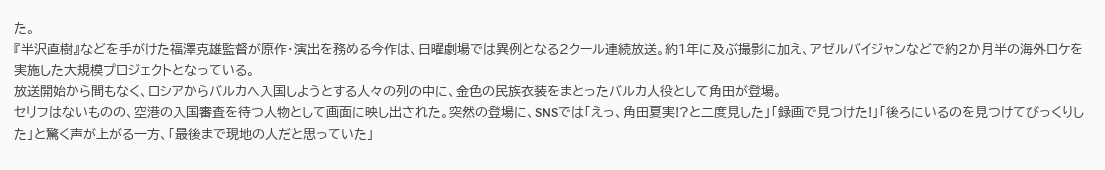た。
『半沢直樹』などを手がけた福澤克雄監督が原作・演出を務める今作は、日曜劇場では異例となる2クール連続放送。約1年に及ぶ撮影に加え、アゼルバイジャンなどで約2か月半の海外ロケを実施した大規模プロジェクトとなっている。
放送開始から間もなく、ロシアからバルカへ入国しようとする人々の列の中に、金色の民族衣装をまとったバルカ人役として角田が登場。
セリフはないものの、空港の入国審査を待つ人物として画面に映し出された。突然の登場に、SNSでは「えっ、角田夏実!?と二度見した」「録画で見つけた!」「後ろにいるのを見つけてびっくりした」と驚く声が上がる一方、「最後まで現地の人だと思っていた」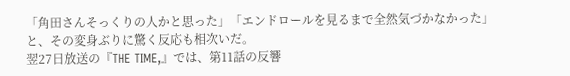「角田さんそっくりの人かと思った」「エンドロールを見るまで全然気づかなかった」と、その変身ぶりに驚く反応も相次いだ。
翌27日放送の『THE TIME,』では、第11話の反響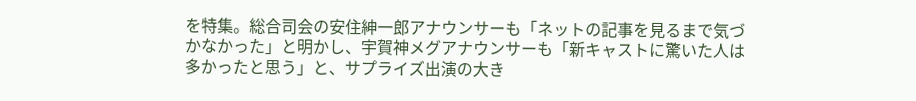を特集。総合司会の安住紳一郎アナウンサーも「ネットの記事を見るまで気づかなかった」と明かし、宇賀神メグアナウンサーも「新キャストに驚いた人は多かったと思う」と、サプライズ出演の大き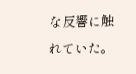な反響に触れていた。